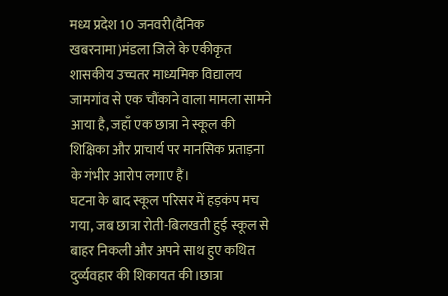मध्य प्रदेश 10 जनवरी(दैनिक खबरनामा)मंडला जिले के एकीकृत शासकीय उच्चतर माध्यमिक विद्यालय जामगांव से एक चौंकाने वाला मामला सामने आया है, जहाँ एक छात्रा ने स्कूल की शिक्षिका और प्राचार्य पर मानसिक प्रताड़ना के गंभीर आरोप लगाए हैं।
घटना के बाद स्कूल परिसर में हड़कंप मच गया, जब छात्रा रोती-बिलखती हुई स्कूल से बाहर निकली और अपने साथ हुए कथित दुर्व्यवहार की शिकायत की।छात्रा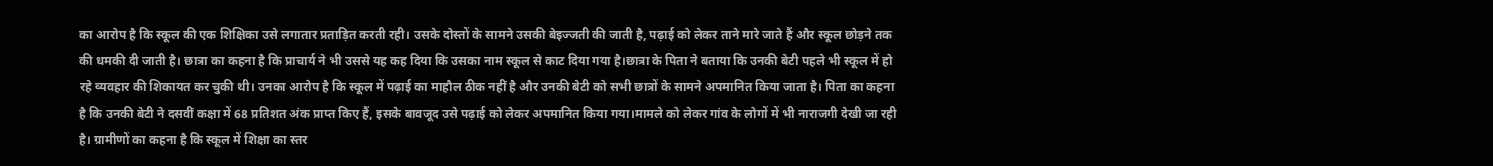का आरोप है कि स्कूल की एक शिक्षिका उसे लगातार प्रताड़ित करती रही। उसके दोस्तों के सामने उसकी बेइज्जती की जाती है, पढ़ाई को लेकर ताने मारे जाते हैं और स्कूल छोड़ने तक की धमकी दी जाती है। छात्रा का कहना है कि प्राचार्य ने भी उससे यह कह दिया कि उसका नाम स्कूल से काट दिया गया है।छात्रा के पिता ने बताया कि उनकी बेटी पहले भी स्कूल में हो रहे व्यवहार की शिकायत कर चुकी थी। उनका आरोप है कि स्कूल में पढ़ाई का माहौल ठीक नहीं है और उनकी बेटी को सभी छात्रों के सामने अपमानित किया जाता है। पिता का कहना है कि उनकी बेटी ने दसवीं कक्षा में 68 प्रतिशत अंक प्राप्त किए हैं, इसके बावजूद उसे पढ़ाई को लेकर अपमानित किया गया।मामले को लेकर गांव के लोगों में भी नाराजगी देखी जा रही है। ग्रामीणों का कहना है कि स्कूल में शिक्षा का स्तर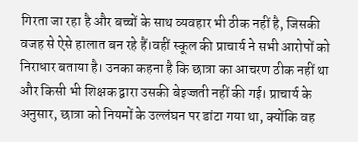गिरता जा रहा है और बच्चों के साथ व्यवहार भी ठीक नहीं है, जिसकी वजह से ऐसे हालात बन रहे हैं।वहीं स्कूल की प्राचार्य ने सभी आरोपों को निराधार बताया है। उनका कहना है कि छात्रा का आचरण ठीक नहीं था और किसी भी शिक्षक द्वारा उसकी बेइज्जती नहीं की गई। प्राचार्य के अनुसार, छात्रा को नियमों के उल्लंघन पर डांटा गया था, क्योंकि वह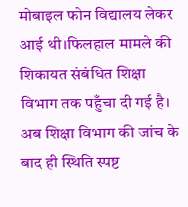मोबाइल फोन विद्यालय लेकर आई थी।फिलहाल मामले की शिकायत संबंधित शिक्षा विभाग तक पहुँचा दी गई है। अब शिक्षा विभाग की जांच के बाद ही स्थिति स्पष्ट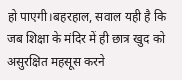हो पाएगी।बहरहाल, सवाल यही है कि जब शिक्षा के मंदिर में ही छात्र खुद को असुरक्षित महसूस करने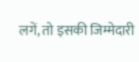लगें, तो इसकी जिम्मेदारी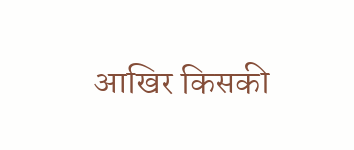आखिर किसकी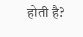होती है?